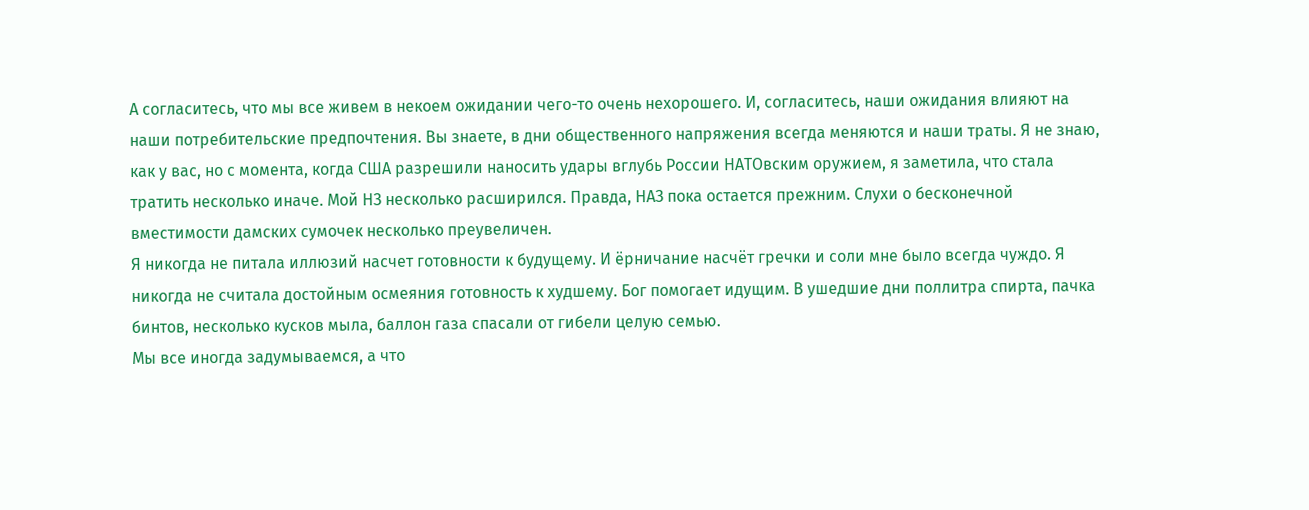А согласитесь, что мы все живем в некоем ожидании чего-то очень нехорошего. И, согласитесь, наши ожидания влияют на наши потребительские предпочтения. Вы знаете, в дни общественного напряжения всегда меняются и наши траты. Я не знаю, как у вас, но с момента, когда США разрешили наносить удары вглубь России НАТОвским оружием, я заметила, что стала тратить несколько иначе. Мой НЗ несколько расширился. Правда, НАЗ пока остается прежним. Слухи о бесконечной вместимости дамских сумочек несколько преувеличен.
Я никогда не питала иллюзий насчет готовности к будущему. И ёрничание насчёт гречки и соли мне было всегда чуждо. Я никогда не считала достойным осмеяния готовность к худшему. Бог помогает идущим. В ушедшие дни поллитра спирта, пачка бинтов, несколько кусков мыла, баллон газа спасали от гибели целую семью.
Мы все иногда задумываемся, а что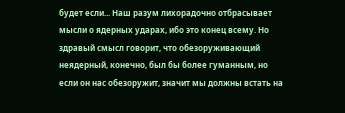будет если... Наш разум лихорадочно отбрасывает мысли о ядерных ударах, ибо это конец всему. Но здравый смысл говорит, что обезоруживающий неядерный, конечно, был бы более гуманным, но если он нас обезоружит, значит мы должны встать на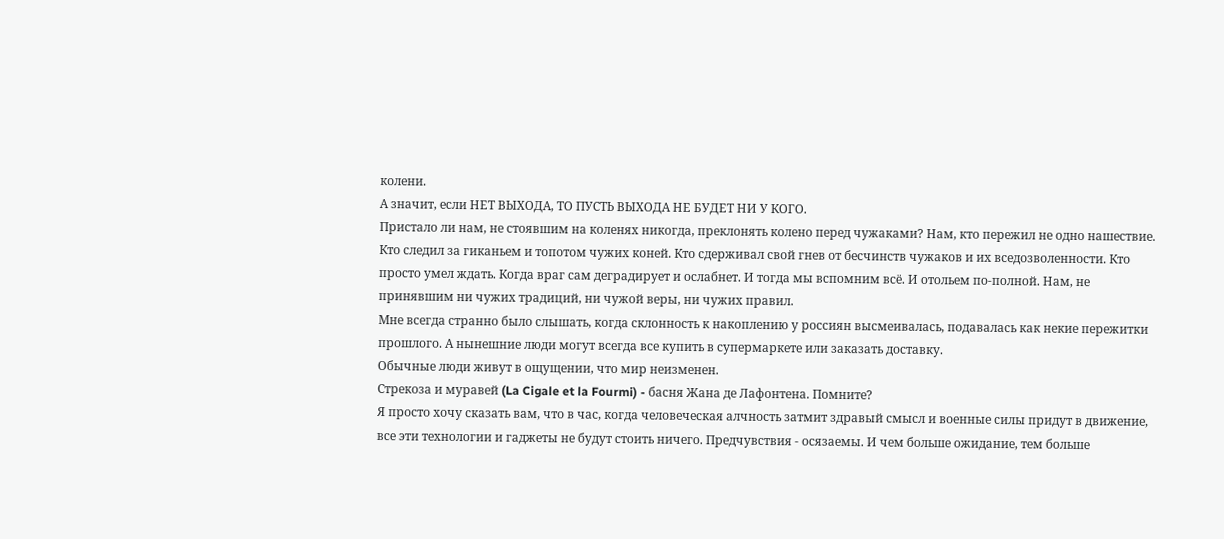колени.
А значит, если НЕТ ВЫХОДА, ТО ПУСТЬ ВЫХОДА НЕ БУДЕТ НИ У КОГО.
Пристало ли нам, не стоявшим на коленях никогда, преклонять колено перед чужаками? Нам, кто пережил не одно нашествие. Кто следил за гиканьем и топотом чужих коней. Кто сдерживал свой гнев от бесчинств чужаков и их вседозволенности. Кто просто умел ждать. Когда враг сам деградирует и ослабнет. И тогда мы вспомним всё. И отольем по-полной. Нам, не принявшим ни чужих традиций, ни чужой веры, ни чужих правил.
Мне всегда странно было слышать, когда склонность к накоплению у россиян высмеивалась, подавалась как некие пережитки прошлого. А нынешние люди могут всегда все купить в супермаркете или заказать доставку.
Обычные люди живут в ощущении, что мир неизменен.
Стрекоза и муравей (La Cigale et la Fourmi) - басня Жана де Лафонтена. Помните?
Я просто хочу сказать вам, что в час, когда человеческая алчность затмит здравый смысл и военные силы придут в движение, все эти технологии и гаджеты не будут стоить ничего. Предчувствия - осязаемы. И чем больше ожидание, тем больше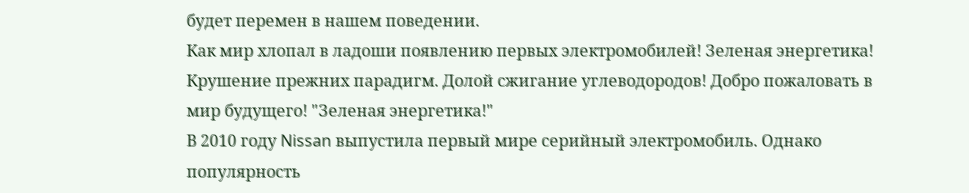будет перемен в нашем поведении.
Как мир хлопал в ладоши появлению первых электромобилей! Зеленая энергетика! Крушение прежних парадигм. Долой сжигание углеводородов! Добро пожаловать в мир будущего! "Зеленая энергетика!"
В 2010 году Nissan выпустила первый мире серийный электромобиль. Однако популярность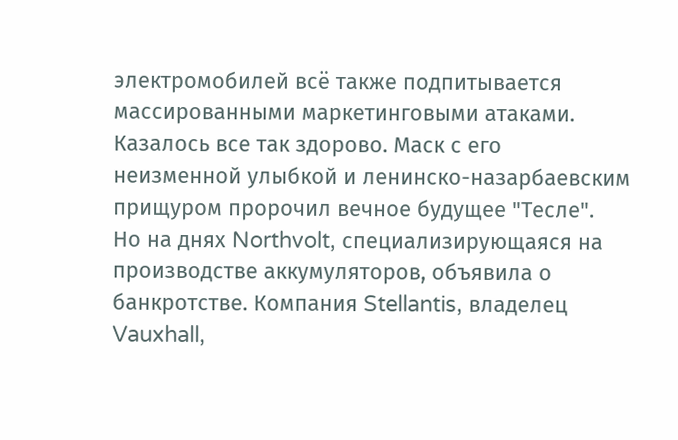электромобилей всё также подпитывается массированными маркетинговыми атаками. Казалось все так здорово. Маск с его неизменной улыбкой и ленинско-назарбаевским прищуром пророчил вечное будущее "Тесле".
Но на днях Northvolt, специализирующаяся на производстве аккумуляторов, объявила о банкротстве. Компания Stellantis, владелец Vauxhall,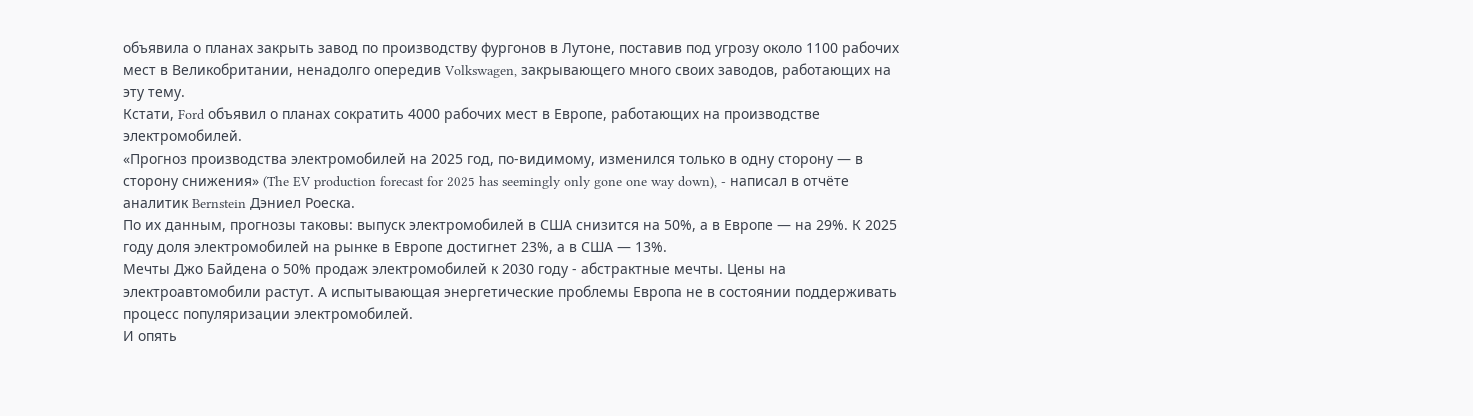объявила о планах закрыть завод по производству фургонов в Лутоне, поставив под угрозу около 1100 рабочих мест в Великобритании, ненадолго опередив Volkswagen, закрывающего много своих заводов, работающих на эту тему.
Кстати, Ford объявил о планах сократить 4000 рабочих мест в Европе, работающих на производстве электромобилей.
«Прогноз производства электромобилей на 2025 год, по-видимому, изменился только в одну сторону — в сторону снижения» (The EV production forecast for 2025 has seemingly only gone one way down), - написал в отчёте аналитик Bernstein Дэниел Роеска.
По их данным, прогнозы таковы: выпуск электромобилей в США снизится на 50%, а в Европе — на 29%. К 2025 году доля электромобилей на рынке в Европе достигнет 23%, а в США — 13%.
Мечты Джо Байдена о 50% продаж электромобилей к 2030 году - абстрактные мечты. Цены на электроавтомобили растут. А испытывающая энергетические проблемы Европа не в состоянии поддерживать процесс популяризации электромобилей.
И опять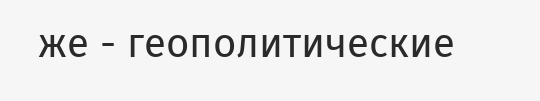же - геополитические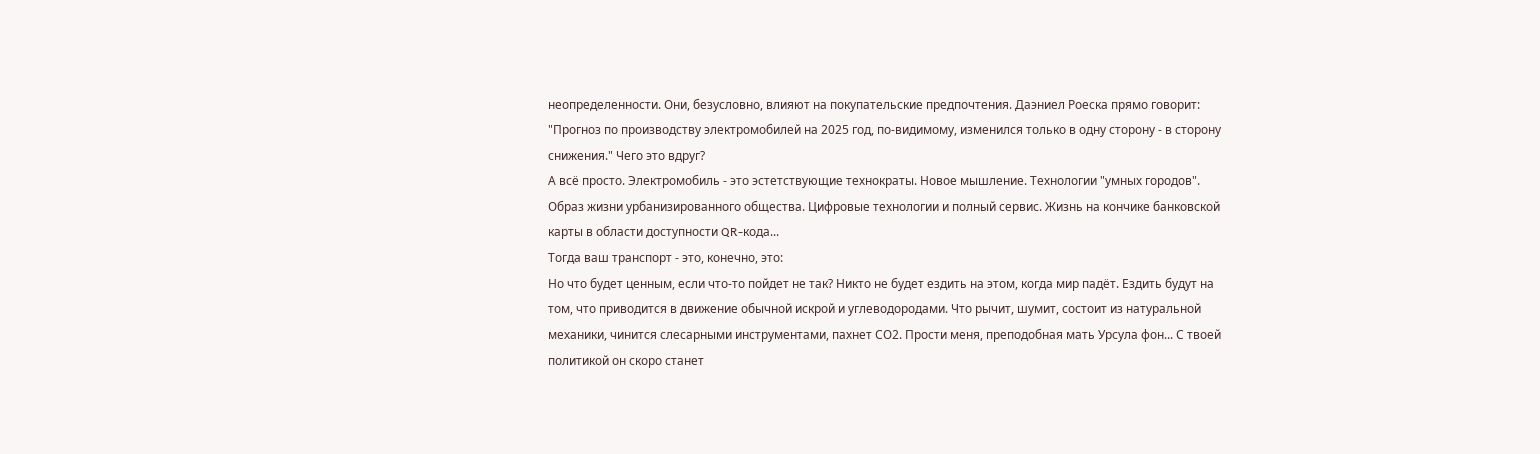неопределенности. Они, безусловно, влияют на покупательские предпочтения. Даэниел Роеска прямо говорит: "Прогноз по производству электромобилей на 2025 год, по-видимому, изменился только в одну сторону - в сторону снижения." Чего это вдруг?
А всё просто. Электромобиль - это эстетствующие технократы. Новое мышление. Технологии "умных городов". Образ жизни урбанизированного общества. Цифровые технологии и полный сервис. Жизнь на кончике банковской карты в области доступности QR-кода...
Тогда ваш транспорт - это, конечно, это:
Но что будет ценным, если что-то пойдет не так? Никто не будет ездить на этом, когда мир падёт. Ездить будут на том, что приводится в движение обычной искрой и углеводородами. Что рычит, шумит, состоит из натуральной механики, чинится слесарными инструментами, пахнет СО2. Прости меня, преподобная мать Урсула фон... С твоей политикой он скоро станет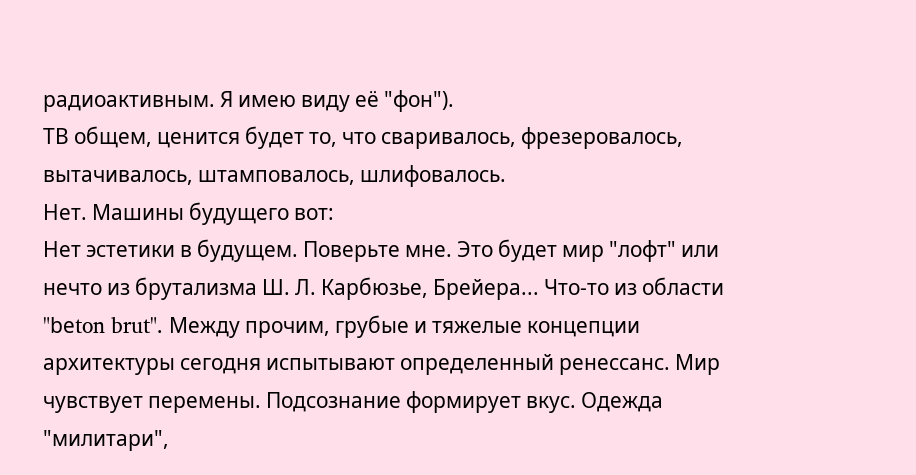радиоактивным. Я имею виду её "фон").
ТВ общем, ценится будет то, что сваривалось, фрезеровалось, вытачивалось, штамповалось, шлифовалось.
Нет. Машины будущего вот:
Нет эстетики в будущем. Поверьте мне. Это будет мир "лофт" или нечто из брутализма Ш. Л. Карбюзье, Брейера... Что-то из области "bеton brut". Между прочим, грубые и тяжелые концепции архитектуры сегодня испытывают определенный ренессанс. Мир чувствует перемены. Подсознание формирует вкус. Одежда "милитари",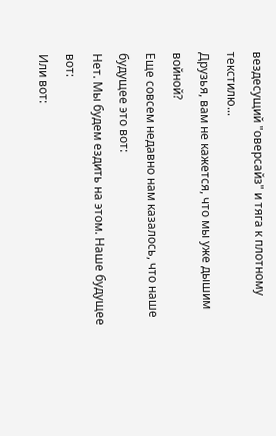вездесущий "оверсайз" и тяга к плотному текстилю...
Друзья, вам не кажется, что мы уже дышим войной?
Еще совсем недавно нам казалось, что наше будущее это вот:
Нет. Мы будем ездить на этом. Наше будущее вот:
Или вот: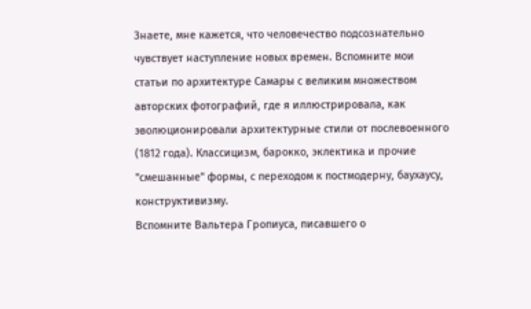Знаете, мне кажется, что человечество подсознательно чувствует наступление новых времен. Вспомните мои статьи по архитектуре Самары с великим множеством авторских фотографий, где я иллюстрировала, как эволюционировали архитектурные стили от послевоенного (1812 года). Классицизм, барокко, эклектика и прочие "смешанные" формы, с переходом к постмодерну, баухаусу, конструктивизму.
Вспомните Вальтера Гропиуса, писавшего о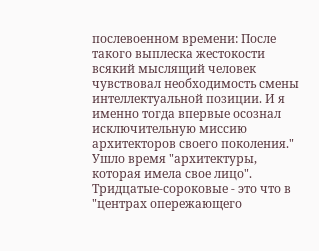послевоенном времени: После такого выплеска жестокости всякий мыслящий человек чувствовал необходимость смены интеллектуальной позиции. И я именно тогда впервые осознал исключительную миссию архитекторов своего поколения."
Ушло время "архитектуры, которая имела свое лицо". Тридцатые-сороковые - это что в "центрах опережающего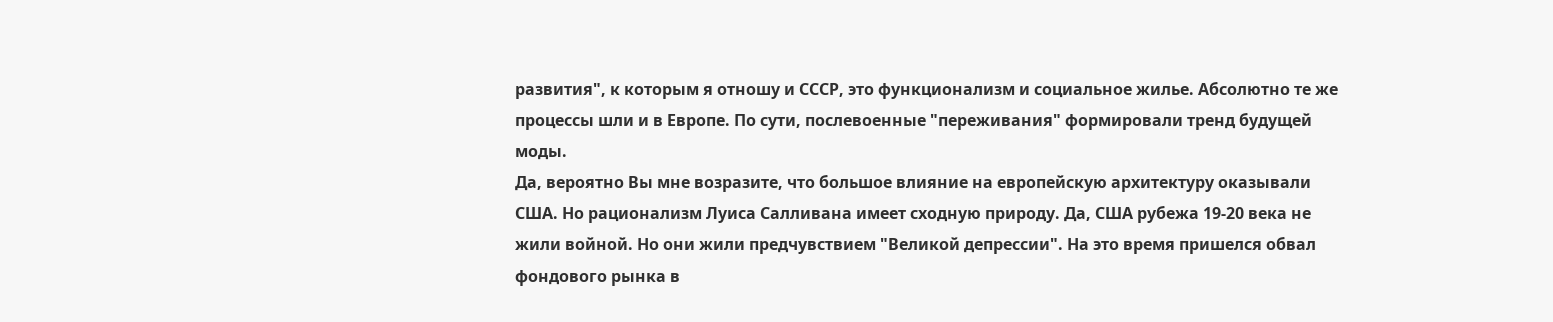развития", к которым я отношу и СССР, это функционализм и социальное жилье. Абсолютно те же процессы шли и в Европе. По сути, послевоенные "переживания" формировали тренд будущей моды.
Да, вероятно Вы мне возразите, что большое влияние на европейскую архитектуру оказывали США. Но рационализм Луиса Салливана имеет сходную природу. Да, США рубежа 19-20 века не жили войной. Но они жили предчувствием "Великой депрессии". На это время пришелся обвал фондового рынка в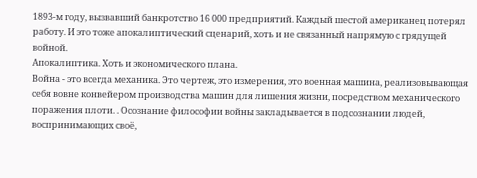1893-м году, вызвавший банкротство 16 000 предприятий. Каждый шестой американец потерял работу. И это тоже апокалиптический сценарий, хоть и не связанный напрямую с грядущей войной.
Апокалиптика. Хоть и экономического плана.
Война - это всегда механика. Это чертеж, это измерения, это военная машина, реализовывающая себя вовне конвейером производства машин для лишения жизни, посредством механического поражения плоти. . Осознание философии войны закладывается в подсознании людей, воспринимающих своё,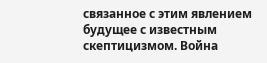связанное с этим явлением будущее с известным скептицизмом. Война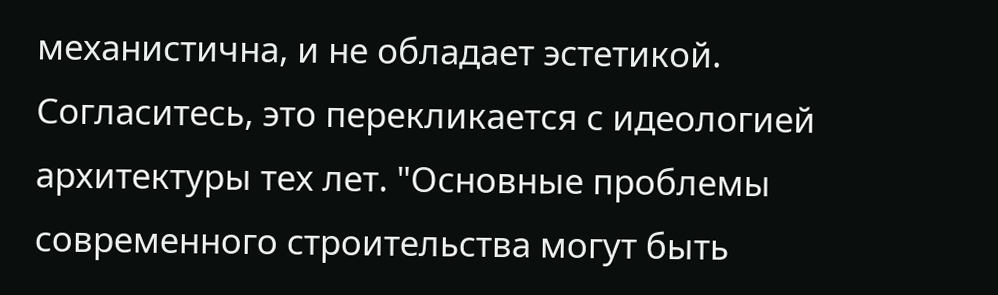механистична, и не обладает эстетикой. Согласитесь, это перекликается с идеологией архитектуры тех лет. "Основные проблемы современного строительства могут быть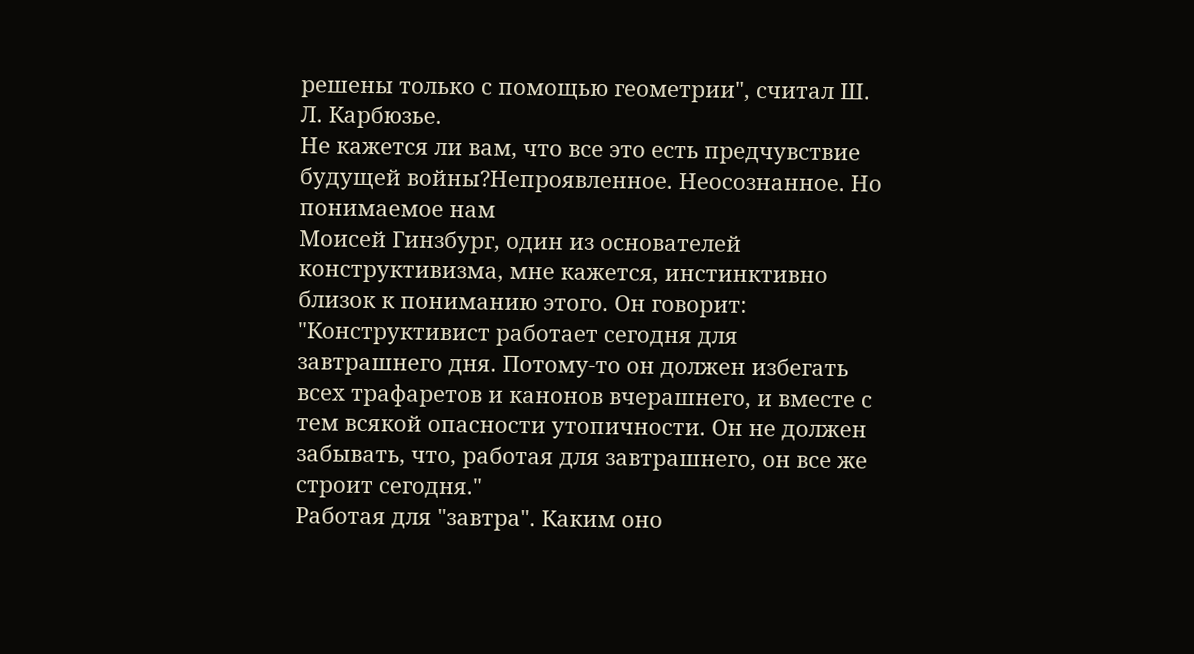решены только с помощью геометрии", считал Ш. Л. Карбюзье.
Не кажется ли вам, что все это есть предчувствие будущей войны?Непроявленное. Неосознанное. Но понимаемое нам
Моисей Гинзбург, один из основателей конструктивизма, мне кажется, инстинктивно близок к пониманию этого. Он говорит: "Конструктивист работает сегодня для завтрашнего дня. Потому-то он должен избегать всех трафаретов и канонов вчерашнего, и вместе с тем всякой опасности утопичности. Он не должен забывать, что, работая для завтрашнего, он все же строит сегодня."
Работая для "завтра". Каким оно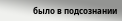было в подсознании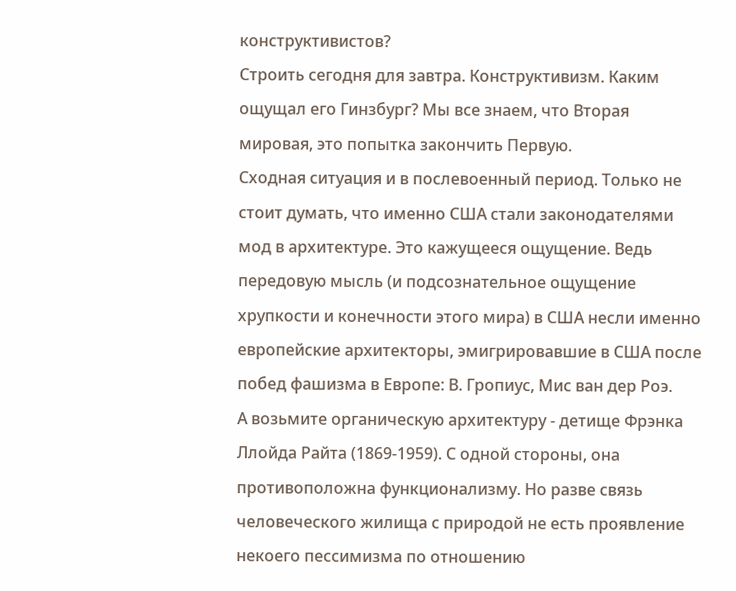конструктивистов?
Строить сегодня для завтра. Конструктивизм. Каким ощущал его Гинзбург? Мы все знаем, что Вторая мировая, это попытка закончить Первую.
Сходная ситуация и в послевоенный период. Только не стоит думать, что именно США стали законодателями мод в архитектуре. Это кажущееся ощущение. Ведь передовую мысль (и подсознательное ощущение хрупкости и конечности этого мира) в США несли именно европейские архитекторы, эмигрировавшие в США после побед фашизма в Европе: В. Гропиус, Мис ван дер Роэ.
А возьмите органическую архитектуру - детище Фрэнка Ллойда Райта (1869-1959). С одной стороны, она противоположна функционализму. Но разве связь человеческого жилища с природой не есть проявление некоего пессимизма по отношению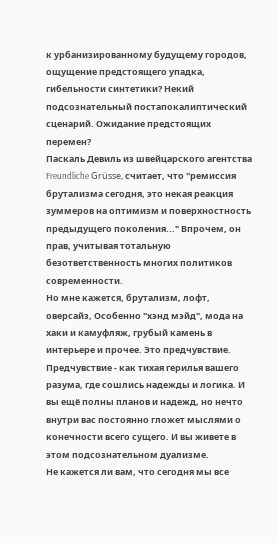к урбанизированному будущему городов, ощущение предстоящего упадка, гибельности синтетики? Некий подсознательный постапокалиптический сценарий. Ожидание предстоящих перемен?
Паскаль Девиль из швейцарского агентства Freundliche Grüsse, считает, что "ремиссия брутализма сегодня, это некая реакция зуммеров на оптимизм и поверхностность предыдущего поколения..." Впрочем, он прав, учитывая тотальную безответственность многих политиков современности.
Но мне кажется, брутализм, лофт, оверсайз, Особенно "хэнд мэйд", мода на хаки и камуфляж, грубый камень в интерьере и прочее. Это предчувствие.
Предчувствие - как тихая герилья вашего разума, где сошлись надежды и логика. И вы ещё полны планов и надежд, но нечто внутри вас постоянно гложет мыслями о конечности всего сущего. И вы живете в этом подсознательном дуализме.
Не кажется ли вам, что сегодня мы все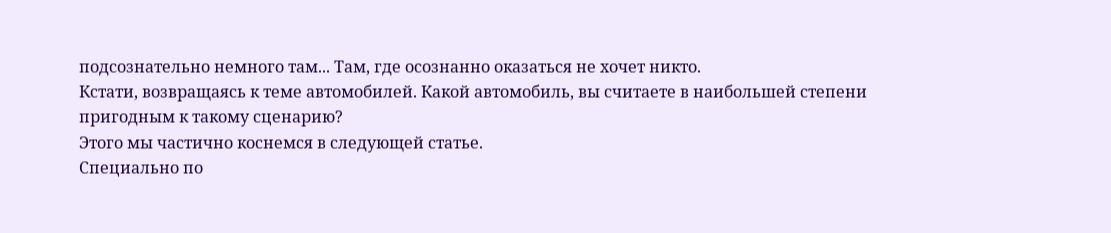подсознательно немного там... Там, где осознанно оказаться не хочет никто.
Кстати, возвращаясь к теме автомобилей. Какой автомобиль, вы считаете в наибольшей степени пригодным к такому сценарию?
Этого мы частично коснемся в следующей статье.
Специально по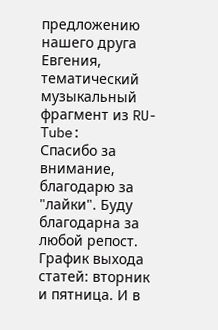предложению нашего друга Евгения, тематический музыкальный фрагмент из RU-Tube:
Спасибо за внимание, благодарю за "лайки". Буду благодарна за любой репост. График выхода статей: вторник и пятница. И в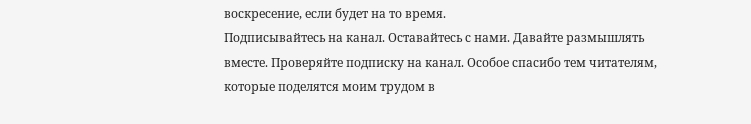воскресение, если будет на то время.
Подписывайтесь на канал. Оставайтесь с нами. Давайте размышлять вместе. Проверяйте подписку на канал. Особое спасибо тем читателям, которые поделятся моим трудом в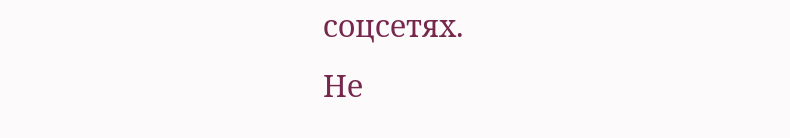соцсетях.
Не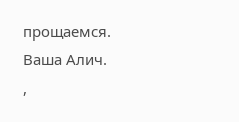прощаемся.
Ваша Алич.
,